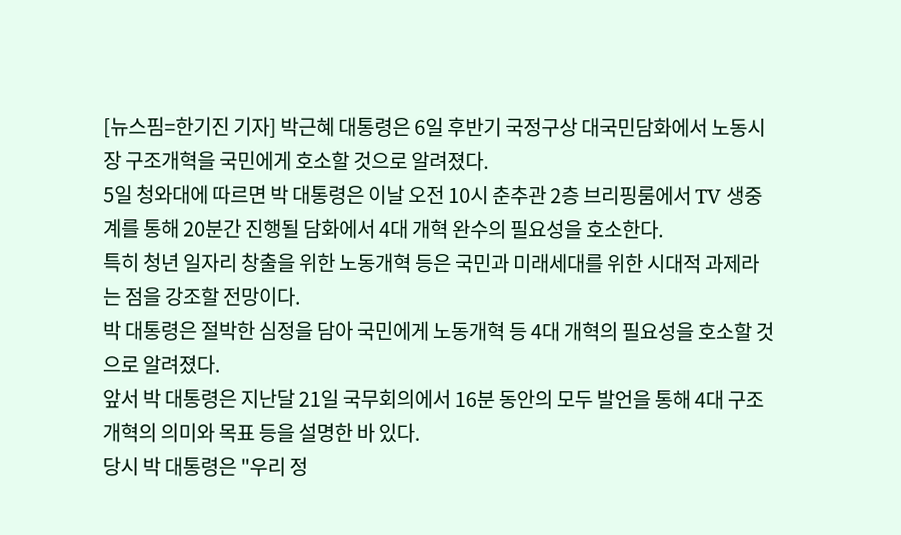[뉴스핌=한기진 기자] 박근혜 대통령은 6일 후반기 국정구상 대국민담화에서 노동시장 구조개혁을 국민에게 호소할 것으로 알려졌다.
5일 청와대에 따르면 박 대통령은 이날 오전 10시 춘추관 2층 브리핑룸에서 TV 생중계를 통해 20분간 진행될 담화에서 4대 개혁 완수의 필요성을 호소한다.
특히 청년 일자리 창출을 위한 노동개혁 등은 국민과 미래세대를 위한 시대적 과제라는 점을 강조할 전망이다.
박 대통령은 절박한 심정을 담아 국민에게 노동개혁 등 4대 개혁의 필요성을 호소할 것으로 알려졌다.
앞서 박 대통령은 지난달 21일 국무회의에서 16분 동안의 모두 발언을 통해 4대 구조개혁의 의미와 목표 등을 설명한 바 있다.
당시 박 대통령은 "우리 정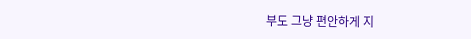부도 그냥 편안하게 지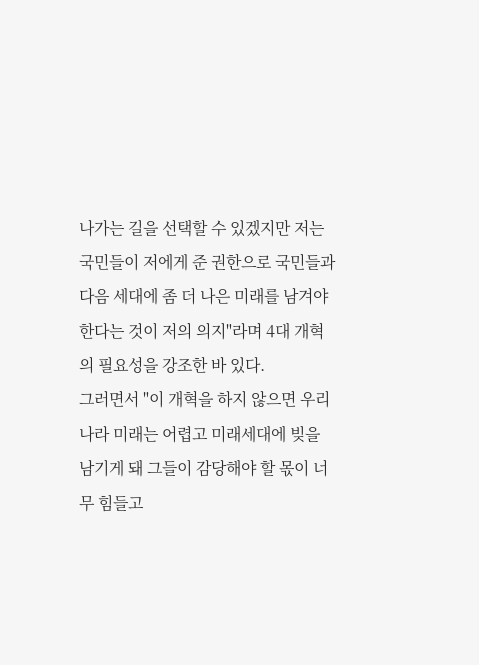나가는 길을 선택할 수 있겠지만 저는 국민들이 저에게 준 권한으로 국민들과 다음 세대에 좀 더 나은 미래를 남겨야 한다는 것이 저의 의지"라며 4대 개혁의 필요성을 강조한 바 있다.
그러면서 "이 개혁을 하지 않으면 우리나라 미래는 어렵고 미래세대에 빚을 남기게 돼 그들이 감당해야 할 몫이 너무 힘들고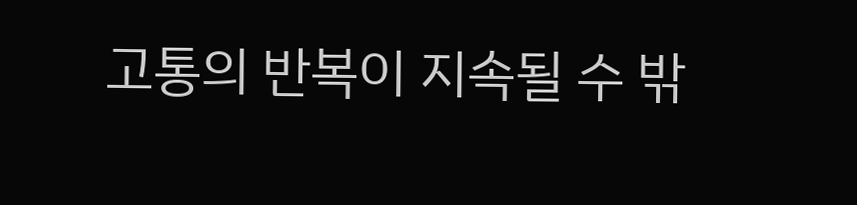고통의 반복이 지속될 수 밖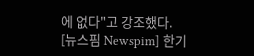에 없다"고 강조했다.
[뉴스핌 Newspim] 한기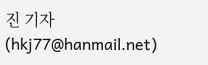진 기자 (hkj77@hanmail.net)